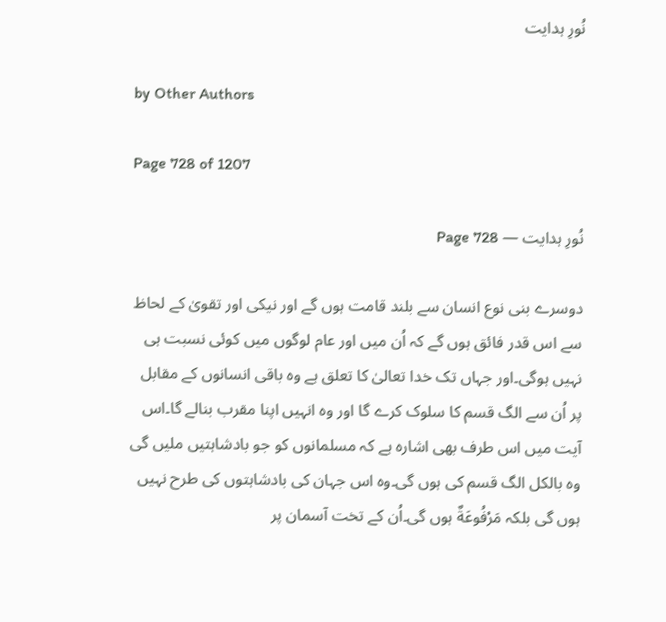نُورِ ہدایت

by Other Authors

Page 728 of 1207

نُورِ ہدایت — Page 728

دوسرے بنی نوع انسان سے بلند قامت ہوں گے اور نیکی اور تقویٰ کے لحاظ سے اس قدر فائق ہوں گے کہ اُن میں اور عام لوگوں میں کوئی نسبت ہی نہیں ہوگی۔اور جہاں تک خدا تعالیٰ کا تعلق ہے وہ باقی انسانوں کے مقابل پر اُن سے الگ قسم کا سلوک کرے گا اور وہ انہیں اپنا مقرب بنالے گا۔اس آیت میں اس طرف بھی اشارہ ہے کہ مسلمانوں کو جو بادشاہتیں ملیں گی وہ بالکل الگ قسم کی ہوں گی۔وہ اس جہان کی بادشاہتوں کی طرح نہیں ہوں گی بلکہ مَرْفُوعَةٌ ہوں گی۔اُن کے تخت آسمان پر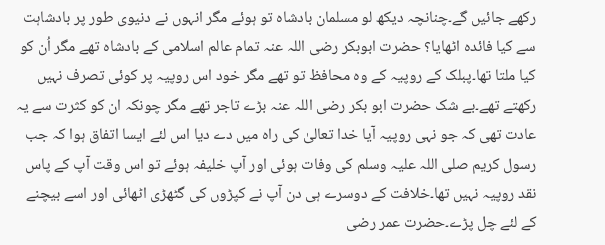رکھے جائیں گے۔چنانچہ دیکھ لو مسلمان بادشاہ تو ہوئے مگر انہوں نے دنیوی طور پر بادشاہت سے کیا فائدہ اٹھایا؟ حضرت ابوبکر رضی اللہ عنہ تمام عالم اسلامی کے بادشاہ تھے مگر اُن کو کیا ملتا تھا۔پبلک کے روپیہ کے وہ محافظ تو تھے مگر خود اس روپیہ پر کوئی تصرف نہیں رکھتے تھے۔بے شک حضرت ابو بکر رضی اللہ عنہ بڑے تاجر تھے مگر چونکہ ان کو کثرت سے یہ عادت تھی کہ جو نہی روپیہ آیا خدا تعالیٰ کی راہ میں دے دیا اس لئے ایسا اتفاق ہوا کہ جب رسول کریم صلی اللہ علیہ وسلم کی وفات ہوئی اور آپ خلیفہ ہوئے تو اس وقت آپ کے پاس نقد روپیہ نہیں تھا۔خلافت کے دوسرے ہی دن آپ نے کپڑوں کی گٹھڑی اٹھائی اور اسے بیچنے کے لئے چل پڑے۔حضرت عمر رضی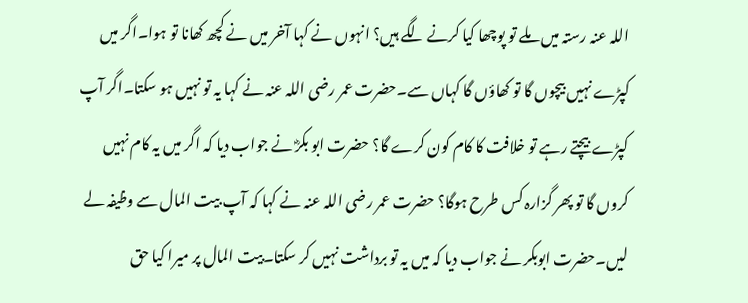اللہ عنہ رستہ میں ملے تو پوچھا کیا کرنے لگے ہیں؟ انہوں نے کہا آخر میں نے کچھ کھانا تو ہوا۔اگر میں کپڑے نہیں بیچوں گا تو کھاؤں گا کہاں سے۔حضرت عمر رضی اللہ عنہ نے کہا یہ تو نہیں ہو سکتا۔اگر آپ کپڑے بیچتے رہے تو خلافت کا کام کون کرے گا؟ حضرت ابو بکرؓ نے جواب دیا کہ اگر میں یہ کام نہیں کروں گا تو پھر گزارہ کس طرح ہوگا؟ حضرت عمر رضی اللہ عنہ نے کہا کہ آپ بیت المال سے وظیفہ لے لیں۔حضرت ابوبکر نے جواب دیا کہ میں یہ تو برداشت نہیں کر سکتا۔بیت المال پر میرا کیا حق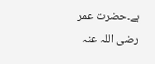ہے۔حضرت عمر رضی اللہ عنہ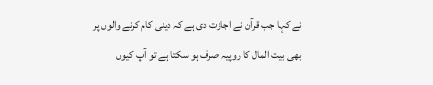نے کہا جب قرآن نے اجازت دی ہے کہ دینی کام کرنے والوں پر بھی بیت المال کا روپیہ صرف ہو سکتا ہے تو آپ کیوں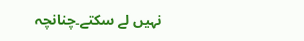نہیں لے سکتے۔چنانچہ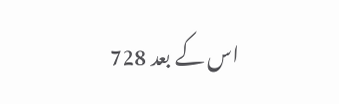اس کے بعد 728